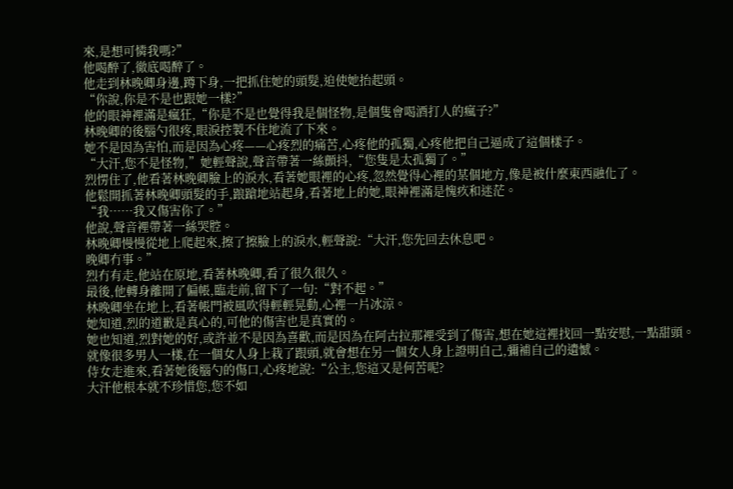來,是想可憐我嗎?”
他喝醉了,徹底喝醉了。
他走到林晚卿身邊,蹲下身,一把抓住她的頭髮,迫使她抬起頭。
“你說,你是不是也跟她一樣?”
他的眼神裡滿是瘋狂,“你是不是也覺得我是個怪物,是個隻會喝酒打人的瘋子?”
林晚卿的後腦勺很疼,眼淚控製不住地流了下來。
她不是因為害怕,而是因為心疼——心疼烈的痛苦,心疼他的孤獨,心疼他把自己逼成了這個樣子。
“大汗,您不是怪物,”她輕聲說,聲音帶著一絲顫抖,“您隻是太孤獨了。”
烈愣住了,他看著林晚卿臉上的淚水,看著她眼裡的心疼,忽然覺得心裡的某個地方,像是被什麼東西融化了。
他鬆開抓著林晚卿頭髮的手,踉蹌地站起身,看著地上的她,眼神裡滿是愧疚和迷茫。
“我……我又傷害你了。”
他說,聲音裡帶著一絲哭腔。
林晚卿慢慢從地上爬起來,擦了擦臉上的淚水,輕聲說:“大汗,您先回去休息吧。
晚卿冇事。”
烈冇有走,他站在原地,看著林晚卿,看了很久很久。
最後,他轉身離開了偏帳,臨走前,留下了一句:“對不起。”
林晚卿坐在地上,看著帳門被風吹得輕輕晃動,心裡一片冰涼。
她知道,烈的道歉是真心的,可他的傷害也是真實的。
她也知道,烈對她的好,或許並不是因為喜歡,而是因為在阿古拉那裡受到了傷害,想在她這裡找回一點安慰,一點甜頭。
就像很多男人一樣,在一個女人身上栽了跟頭,就會想在另一個女人身上證明自己,彌補自己的遺憾。
侍女走進來,看著她後腦勺的傷口,心疼地說:“公主,您這又是何苦呢?
大汗他根本就不珍惜您,您不如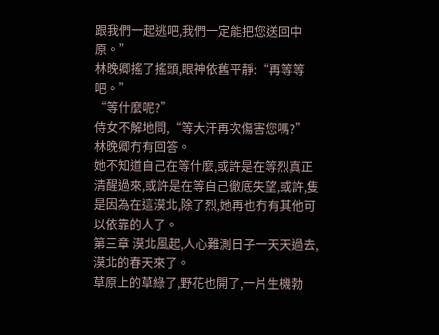跟我們一起逃吧,我們一定能把您送回中原。”
林晚卿搖了搖頭,眼神依舊平靜:“再等等吧。”
“等什麼呢?”
侍女不解地問,“等大汗再次傷害您嗎?”
林晚卿冇有回答。
她不知道自己在等什麼,或許是在等烈真正清醒過來,或許是在等自己徹底失望,或許,隻是因為在這漠北,除了烈,她再也冇有其他可以依靠的人了。
第三章 漠北風起,人心難測日子一天天過去,漠北的春天來了。
草原上的草綠了,野花也開了,一片生機勃